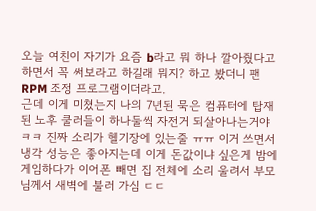오늘 여친이 자기가 요즘 b라고 뭐 하나 깔아줬다고 하면서 꼭 써보라고 하길래 뭐지? 하고 봤더니 팬 RPM 조정 프로그램이더라고.
근데 이게 미쳤는지 나의 7년된 묵은 컴퓨터에 탑재된 노후 쿨러들이 하나둘씩 자전거 되살아나는거야 ㅋㅋ 진짜 소리가 헬기장에 있는줄 ㅠㅠ 이거 쓰면서 냉각 성능은 좋아지는데 이게 돈값이냐 싶은게 밤에 게임하다가 이어폰 빼면 집 전체에 소리 울려서 부모님께서 새벽에 불러 가심 ㄷㄷ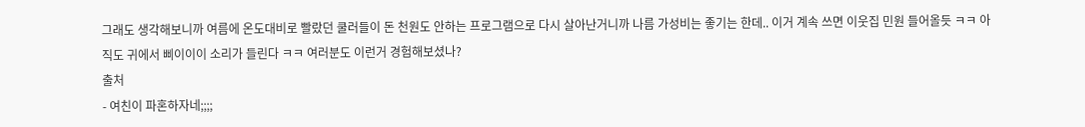그래도 생각해보니까 여름에 온도대비로 빨랐던 쿨러들이 돈 천원도 안하는 프로그램으로 다시 살아난거니까 나름 가성비는 좋기는 한데.. 이거 계속 쓰면 이웃집 민원 들어올듯 ㅋㅋ 아직도 귀에서 삐이이이 소리가 들린다 ㅋㅋ 여러분도 이런거 경험해보셨나?
출처
- 여친이 파혼하자네;;;;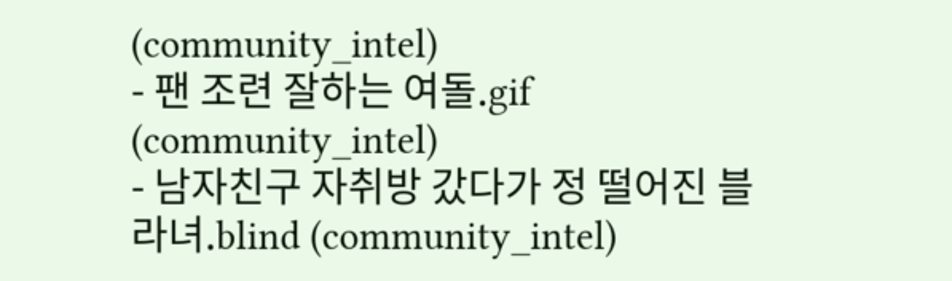(community_intel)
- 팬 조련 잘하는 여돌.gif (community_intel)
- 남자친구 자취방 갔다가 정 떨어진 블라녀.blind (community_intel)